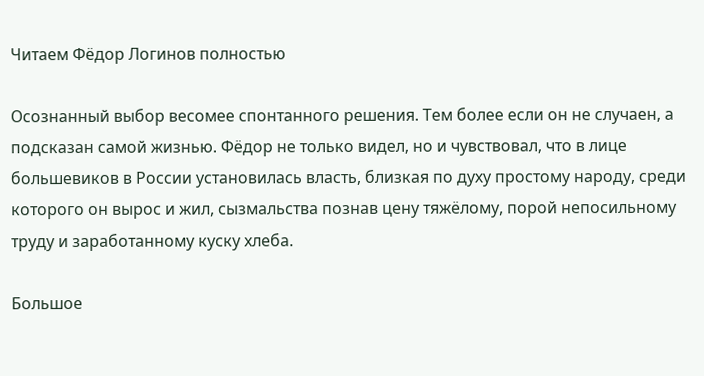Читаем Фёдор Логинов полностью

Осознанный выбор весомее спонтанного решения. Тем более если он не случаен, а подсказан самой жизнью. Фёдор не только видел, но и чувствовал, что в лице большевиков в России установилась власть, близкая по духу простому народу, среди которого он вырос и жил, сызмальства познав цену тяжёлому, порой непосильному труду и заработанному куску хлеба.

Большое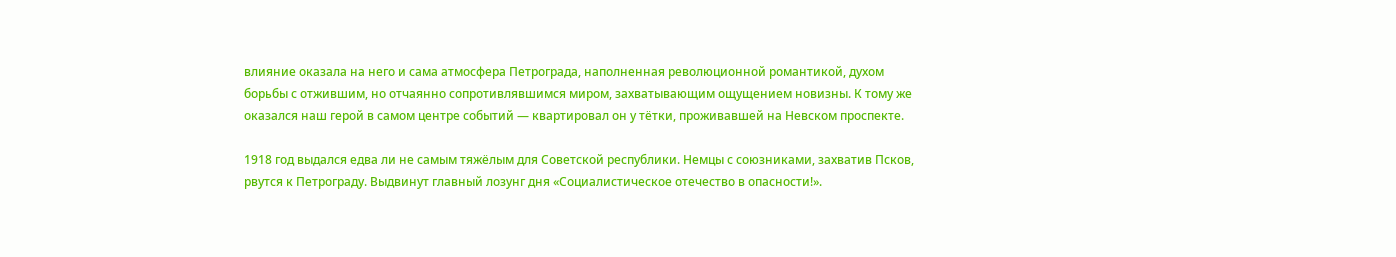влияние оказала на него и сама атмосфера Петрограда, наполненная революционной романтикой, духом борьбы с отжившим, но отчаянно сопротивлявшимся миром, захватывающим ощущением новизны. К тому же оказался наш герой в самом центре событий — квартировал он у тётки, проживавшей на Невском проспекте.

1918 год выдался едва ли не самым тяжёлым для Советской республики. Немцы с союзниками, захватив Псков, рвутся к Петрограду. Выдвинут главный лозунг дня «Социалистическое отечество в опасности!».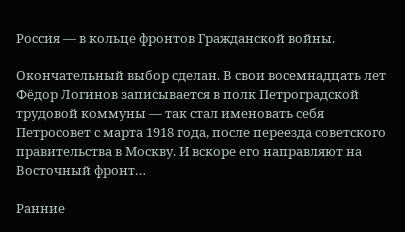Россия — в кольце фронтов Гражданской войны.

Окончательный выбор сделан. В свои восемнадцать лет Фёдор Логинов записывается в полк Петроградской трудовой коммуны — так стал именовать себя Петросовет с марта 1918 года, после переезда советского правительства в Москву. И вскоре его направляют на Восточный фронт…

Ранние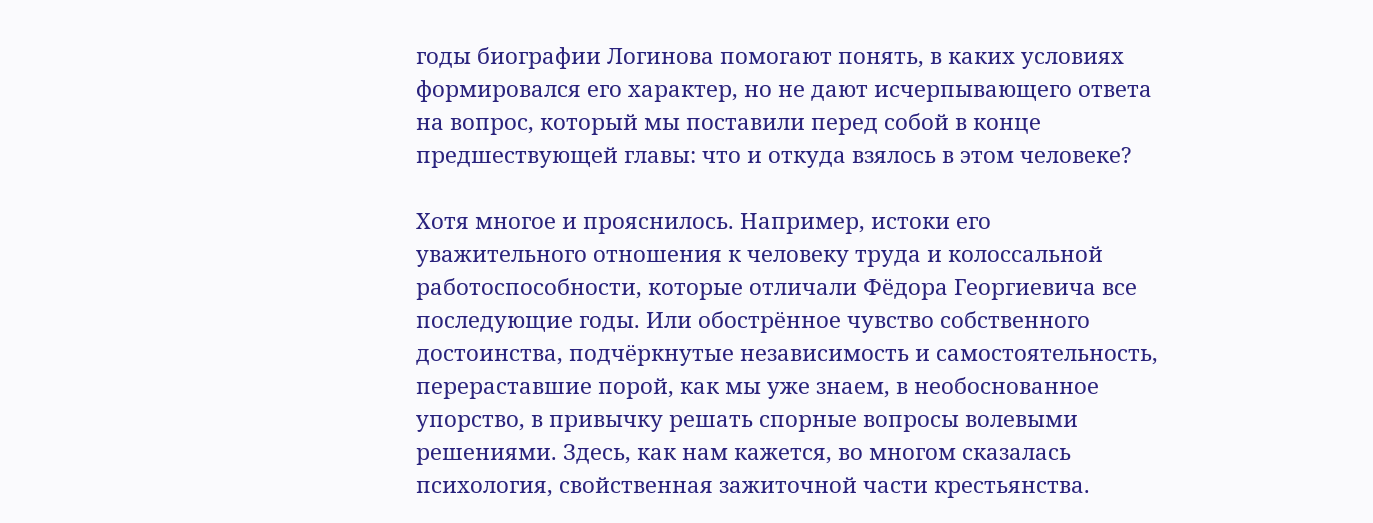годы биографии Логинова помогают понять, в каких условиях формировался его характер, но не дают исчерпывающего ответа на вопрос, который мы поставили перед собой в конце предшествующей главы: что и откуда взялось в этом человеке?

Хотя многое и прояснилось. Например, истоки его уважительного отношения к человеку труда и колоссальной работоспособности, которые отличали Фёдора Георгиевича все последующие годы. Или обострённое чувство собственного достоинства, подчёркнутые независимость и самостоятельность, перераставшие порой, как мы уже знаем, в необоснованное упорство, в привычку решать спорные вопросы волевыми решениями. Здесь, как нам кажется, во многом сказалась психология, свойственная зажиточной части крестьянства.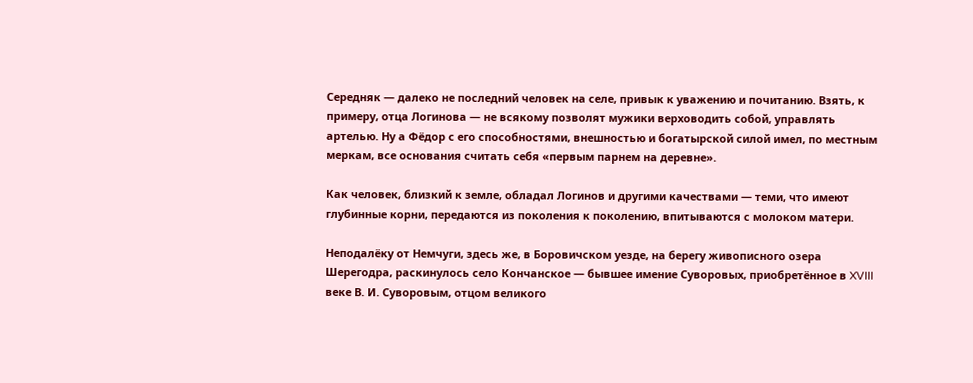Середняк — далеко не последний человек на селе, привык к уважению и почитанию. Взять, к примеру, отца Логинова — не всякому позволят мужики верховодить собой, управлять артелью. Ну а Фёдор с его способностями, внешностью и богатырской силой имел, по местным меркам, все основания считать себя «первым парнем на деревне».

Как человек, близкий к земле, обладал Логинов и другими качествами — теми, что имеют глубинные корни, передаются из поколения к поколению, впитываются с молоком матери.

Неподалёку от Немчуги, здесь же, в Боровичском уезде, на берегу живописного озера Шерегодра, раскинулось село Кончанское — бывшее имение Суворовых, приобретённое в XVIII веке В. И. Суворовым, отцом великого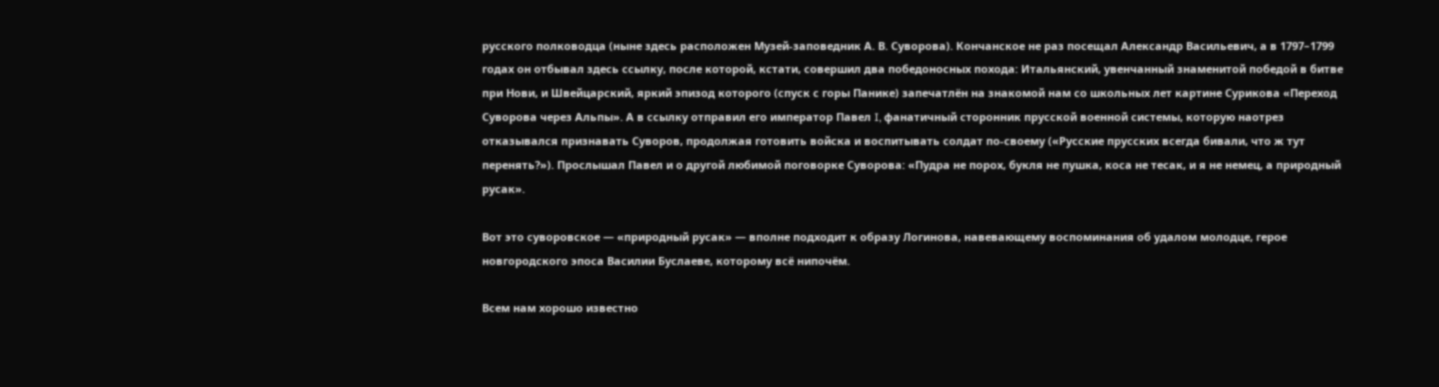русского полководца (ныне здесь расположен Музей-заповедник А. В. Суворова). Кончанское не раз посещал Александр Васильевич, а в 1797–1799 годах он отбывал здесь ссылку, после которой, кстати, совершил два победоносных похода: Итальянский, увенчанный знаменитой победой в битве при Нови, и Швейцарский, яркий эпизод которого (спуск с горы Панике) запечатлён на знакомой нам со школьных лет картине Сурикова «Переход Суворова через Альпы». А в ссылку отправил его император Павел I, фанатичный сторонник прусской военной системы, которую наотрез отказывался признавать Суворов, продолжая готовить войска и воспитывать солдат по-своему («Русские прусских всегда бивали, что ж тут перенять?»). Прослышал Павел и о другой любимой поговорке Суворова: «Пудра не порох, букля не пушка, коса не тесак, и я не немец, а природный русак».

Вот это суворовское — «природный русак» — вполне подходит к образу Логинова, навевающему воспоминания об удалом молодце, герое новгородского эпоса Василии Буслаеве, которому всё нипочём.

Всем нам хорошо известно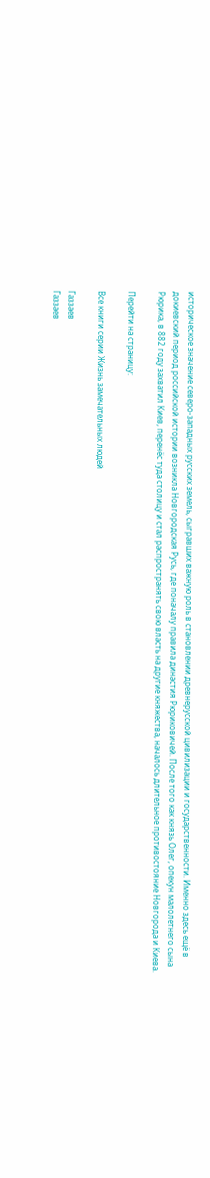историческое значение северо-западных русских земель, сыгравших важную роль в становлении древнерусской цивилизации и государственности. Именно здесь ещё в докиевский период российской истории возникла Новгородская Русь, где поначалу правила династия Рюриковичей. После того как князь Олег, опекун малолетнего сына Рюрика, в 882 году захватил Киев, перенёс туда столицу и стал распространять свою власть на другие княжества, началось длительное противостояние Новгорода и Киева.

Перейти на страницу:

Все книги серии Жизнь замечательных людей

Газзаев
Газзаев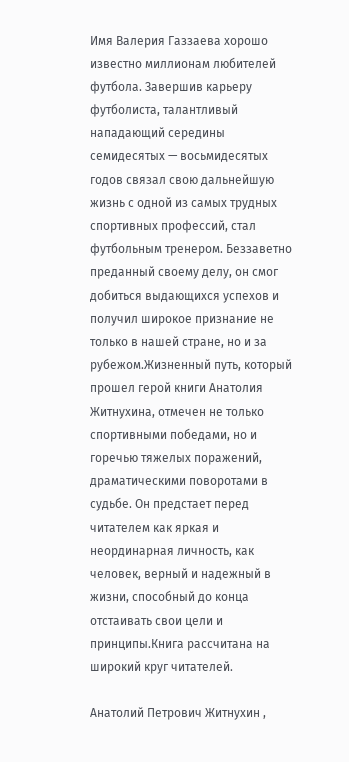Имя Валерия Газзаева хорошо известно миллионам любителей футбола. Завершив карьеру футболиста, талантливый нападающий середины семидесятых — восьмидесятых годов связал свою дальнейшую жизнь с одной из самых трудных спортивных профессий, стал футбольным тренером. Беззаветно преданный своему делу, он смог добиться выдающихся успехов и получил широкое признание не только в нашей стране, но и за рубежом.Жизненный путь, который прошел герой книги Анатолия Житнухина, отмечен не только спортивными победами, но и горечью тяжелых поражений, драматическими поворотами в судьбе. Он предстает перед читателем как яркая и неординарная личность, как человек, верный и надежный в жизни, способный до конца отстаивать свои цели и принципы.Книга рассчитана на широкий круг читателей.

Анатолий Петрович Житнухин ,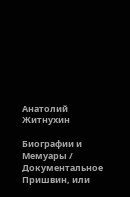Анатолий Житнухин

Биографии и Мемуары / Документальное
Пришвин, или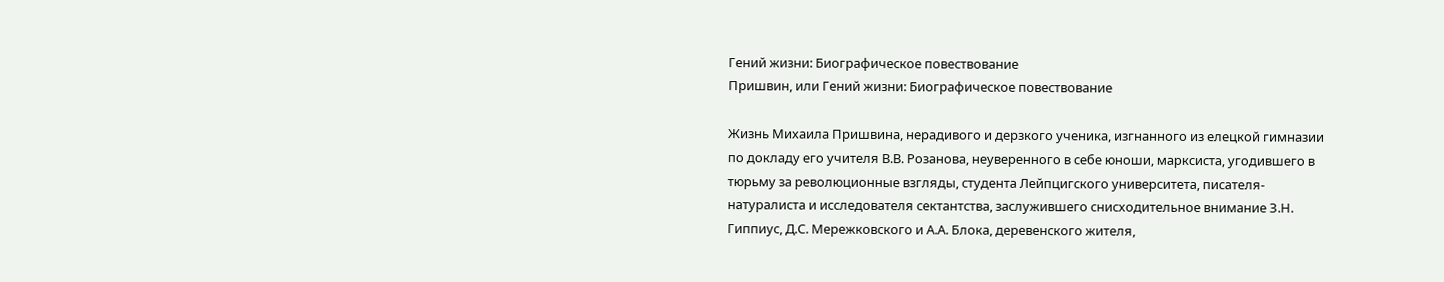Гений жизни: Биографическое повествование
Пришвин, или Гений жизни: Биографическое повествование

Жизнь Михаила Пришвина, нерадивого и дерзкого ученика, изгнанного из елецкой гимназии по докладу его учителя В.В. Розанова, неуверенного в себе юноши, марксиста, угодившего в тюрьму за революционные взгляды, студента Лейпцигского университета, писателя-натуралиста и исследователя сектантства, заслужившего снисходительное внимание З.Н. Гиппиус, Д.С. Мережковского и А.А. Блока, деревенского жителя,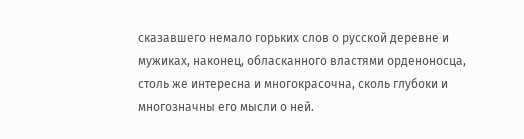сказавшего немало горьких слов о русской деревне и мужиках, наконец, обласканного властями орденоносца, столь же интересна и многокрасочна, сколь глубоки и многозначны его мысли о ней.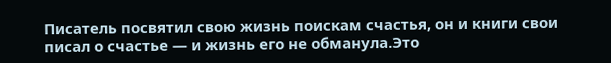Писатель посвятил свою жизнь поискам счастья, он и книги свои писал о счастье — и жизнь его не обманула.Это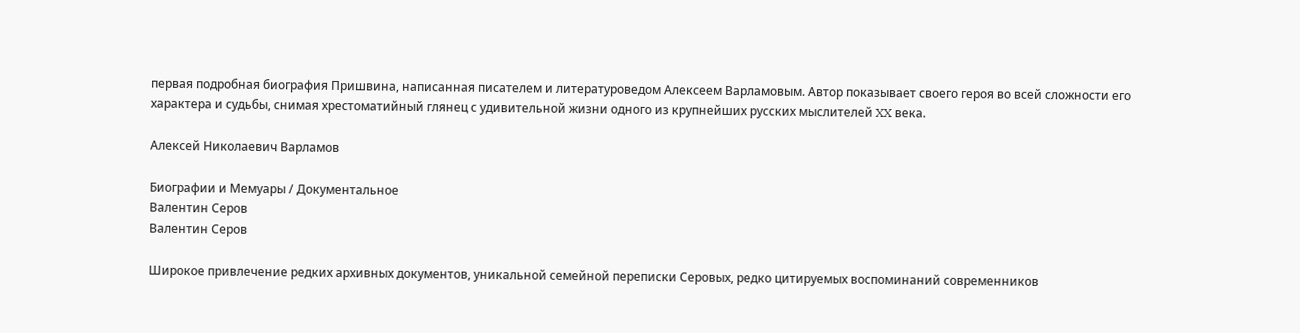первая подробная биография Пришвина, написанная писателем и литературоведом Алексеем Варламовым. Автор показывает своего героя во всей сложности его характера и судьбы, снимая хрестоматийный глянец с удивительной жизни одного из крупнейших русских мыслителей XX века.

Алексей Николаевич Варламов

Биографии и Мемуары / Документальное
Валентин Серов
Валентин Серов

Широкое привлечение редких архивных документов, уникальной семейной переписки Серовых, редко цитируемых воспоминаний современников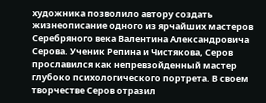художника позволило автору создать жизнеописание одного из ярчайших мастеров Серебряного века Валентина Александровича Серова. Ученик Репина и Чистякова, Серов прославился как непревзойденный мастер глубоко психологического портрета. В своем творчестве Серов отразил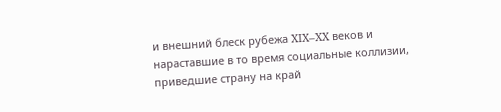и внешний блеск рубежа XIX–XX веков и нараставшие в то время социальные коллизии, приведшие страну на край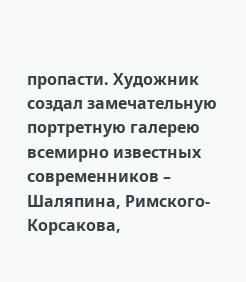пропасти. Художник создал замечательную портретную галерею всемирно известных современников – Шаляпина, Римского-Корсакова,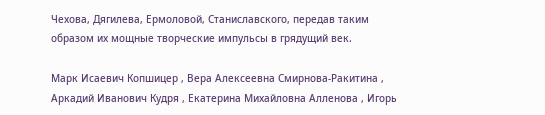Чехова, Дягилева, Ермоловой, Станиславского, передав таким образом их мощные творческие импульсы в грядущий век.

Марк Исаевич Копшицер , Вера Алексеевна Смирнова-Ракитина , Аркадий Иванович Кудря , Екатерина Михайловна Алленова , Игорь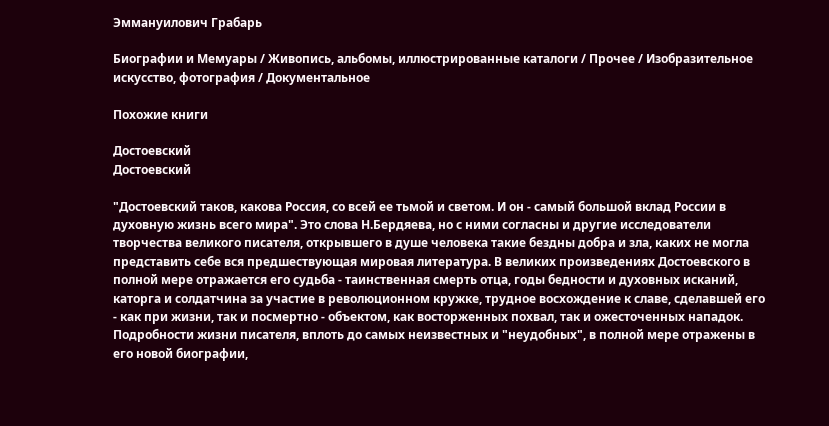Эммануилович Грабарь

Биографии и Мемуары / Живопись, альбомы, иллюстрированные каталоги / Прочее / Изобразительное искусство, фотография / Документальное

Похожие книги

Достоевский
Достоевский

"Достоевский таков, какова Россия, со всей ее тьмой и светом. И он - самый большой вклад России в духовную жизнь всего мира". Это слова Н.Бердяева, но с ними согласны и другие исследователи творчества великого писателя, открывшего в душе человека такие бездны добра и зла, каких не могла представить себе вся предшествующая мировая литература. В великих произведениях Достоевского в полной мере отражается его судьба - таинственная смерть отца, годы бедности и духовных исканий, каторга и солдатчина за участие в революционном кружке, трудное восхождение к славе, сделавшей его - как при жизни, так и посмертно - объектом, как восторженных похвал, так и ожесточенных нападок. Подробности жизни писателя, вплоть до самых неизвестных и "неудобных", в полной мере отражены в его новой биографии,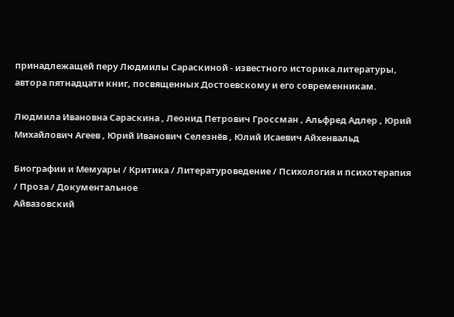принадлежащей перу Людмилы Сараскиной - известного историка литературы, автора пятнадцати книг, посвященных Достоевскому и его современникам.

Людмила Ивановна Сараскина , Леонид Петрович Гроссман , Альфред Адлер , Юрий Михайлович Агеев , Юрий Иванович Селезнёв , Юлий Исаевич Айхенвальд

Биографии и Мемуары / Критика / Литературоведение / Психология и психотерапия / Проза / Документальное
Айвазовский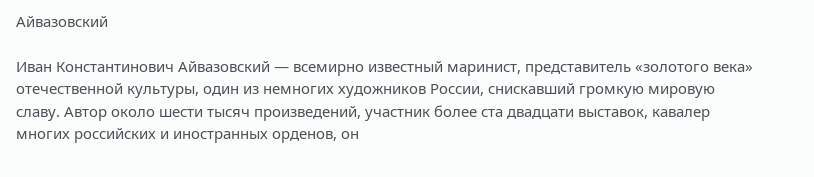Айвазовский

Иван Константинович Айвазовский — всемирно известный маринист, представитель «золотого века» отечественной культуры, один из немногих художников России, снискавший громкую мировую славу. Автор около шести тысяч произведений, участник более ста двадцати выставок, кавалер многих российских и иностранных орденов, он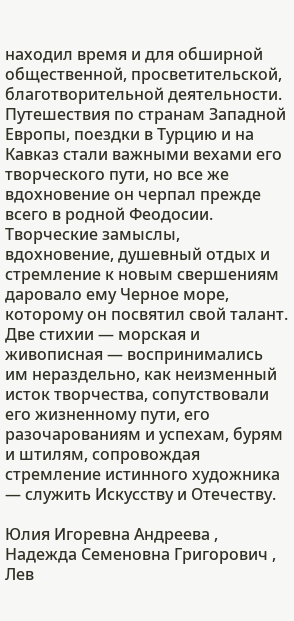находил время и для обширной общественной, просветительской, благотворительной деятельности. Путешествия по странам Западной Европы, поездки в Турцию и на Кавказ стали важными вехами его творческого пути, но все же вдохновение он черпал прежде всего в родной Феодосии. Творческие замыслы, вдохновение, душевный отдых и стремление к новым свершениям даровало ему Черное море, которому он посвятил свой талант. Две стихии — морская и живописная — воспринимались им нераздельно, как неизменный исток творчества, сопутствовали его жизненному пути, его разочарованиям и успехам, бурям и штилям, сопровождая стремление истинного художника — служить Искусству и Отечеству.

Юлия Игоревна Андреева , Надежда Семеновна Григорович , Лев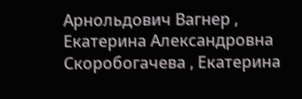Арнольдович Вагнер , Екатерина Александровна Скоробогачева , Екатерина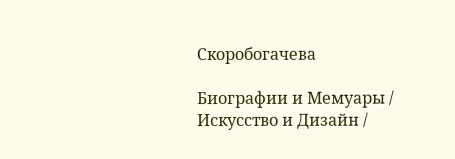Скоробогачева

Биографии и Мемуары / Искусство и Дизайн /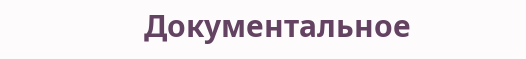Документальное